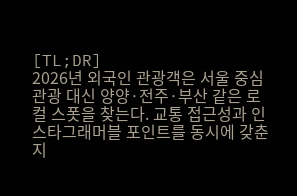[TL;DR]
2026년 외국인 관광객은 서울 중심 관광 대신 양양·전주·부산 같은 로컬 스폿을 찾는다. 교통 접근성과 인스타그래머블 포인트를 동시에 갖춘 지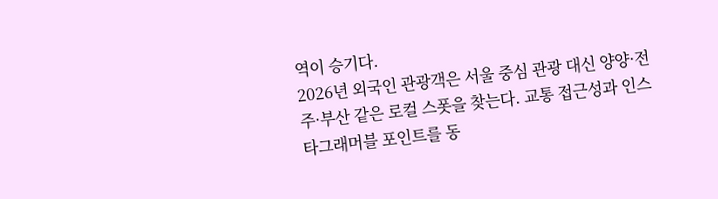역이 승기다.
2026년 외국인 관광객은 서울 중심 관광 대신 양양·전주·부산 같은 로컬 스폿을 찾는다. 교통 접근성과 인스타그래머블 포인트를 동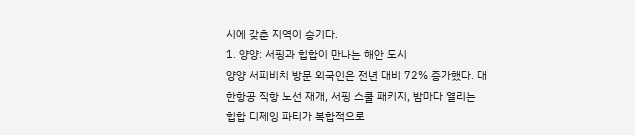시에 갖춘 지역이 승기다.
1. 양양: 서핑과 힙합이 만나는 해안 도시
양양 서피비치 방문 외국인은 전년 대비 72% 증가했다. 대한항공 직항 노선 재개, 서핑 스쿨 패키지, 밤마다 열리는 힙합 디제잉 파티가 복합적으로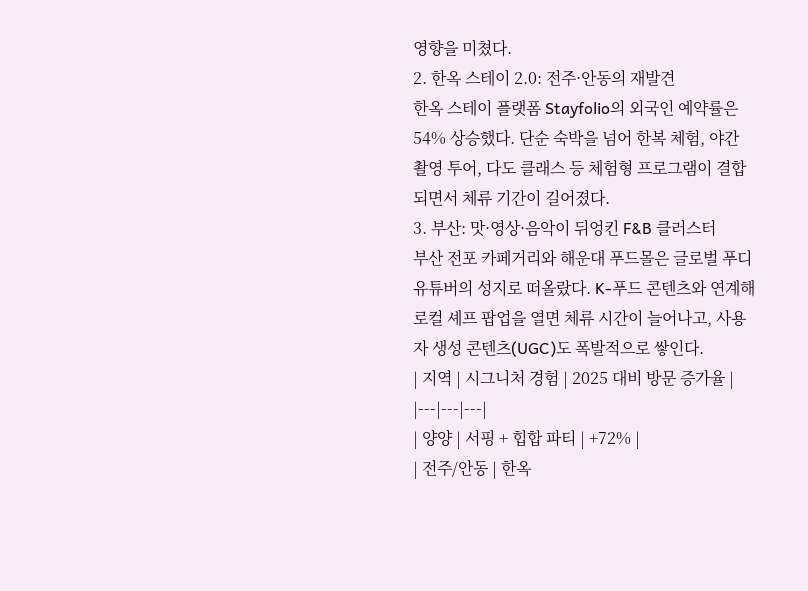영향을 미쳤다.
2. 한옥 스테이 2.0: 전주·안동의 재발견
한옥 스테이 플랫폼 Stayfolio의 외국인 예약률은 54% 상승했다. 단순 숙박을 넘어 한복 체험, 야간 촬영 투어, 다도 클래스 등 체험형 프로그램이 결합되면서 체류 기간이 길어졌다.
3. 부산: 맛·영상·음악이 뒤엉킨 F&B 클러스터
부산 전포 카페거리와 해운대 푸드몰은 글로벌 푸디 유튜버의 성지로 떠올랐다. K-푸드 콘텐츠와 연계해 로컬 셰프 팝업을 열면 체류 시간이 늘어나고, 사용자 생성 콘텐츠(UGC)도 폭발적으로 쌓인다.
| 지역 | 시그니처 경험 | 2025 대비 방문 증가율 |
|---|---|---|
| 양양 | 서핑 + 힙합 파티 | +72% |
| 전주/안동 | 한옥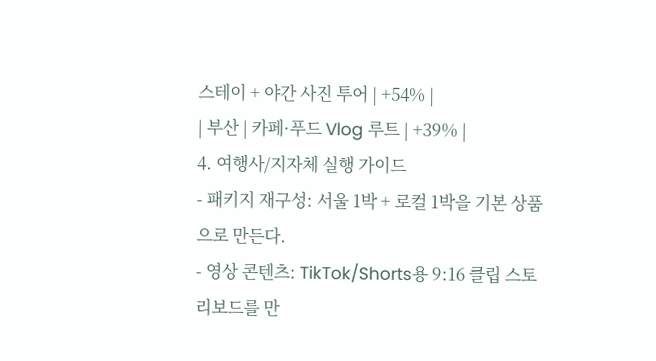스테이 + 야간 사진 투어 | +54% |
| 부산 | 카페·푸드 Vlog 루트 | +39% |
4. 여행사/지자체 실행 가이드
- 패키지 재구성: 서울 1박 + 로컬 1박을 기본 상품으로 만든다.
- 영상 콘텐츠: TikTok/Shorts용 9:16 클립 스토리보드를 만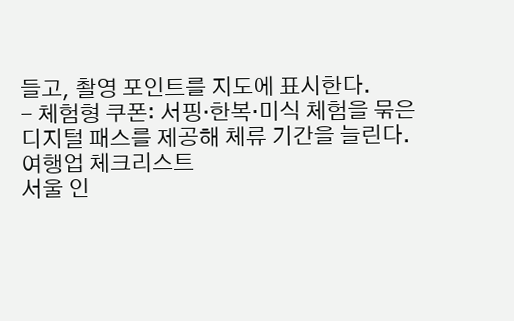들고, 촬영 포인트를 지도에 표시한다.
- 체험형 쿠폰: 서핑·한복·미식 체험을 묶은 디지털 패스를 제공해 체류 기간을 늘린다.
여행업 체크리스트
서울 인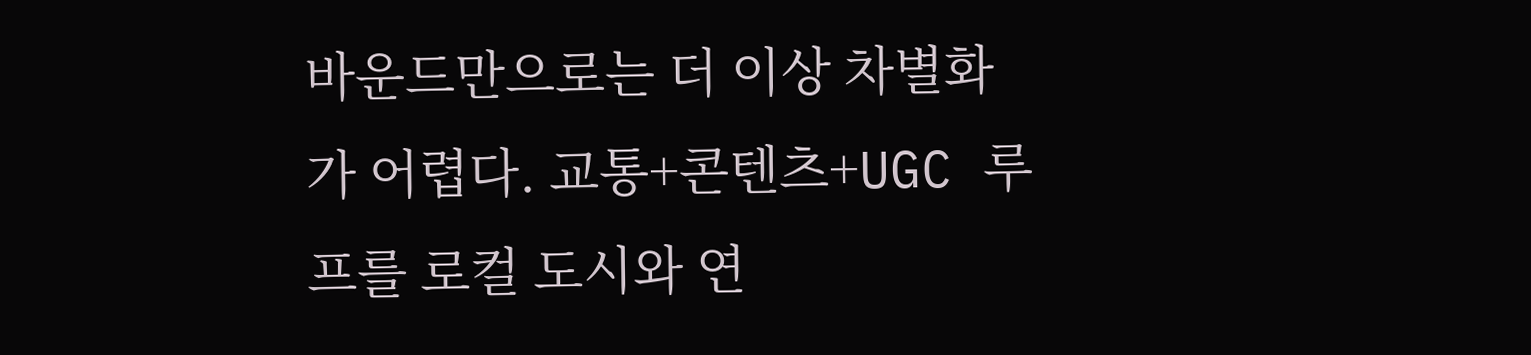바운드만으로는 더 이상 차별화가 어렵다. 교통+콘텐츠+UGC 루프를 로컬 도시와 연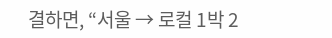결하면, “서울 → 로컬 1박 2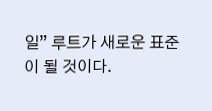일” 루트가 새로운 표준이 될 것이다.